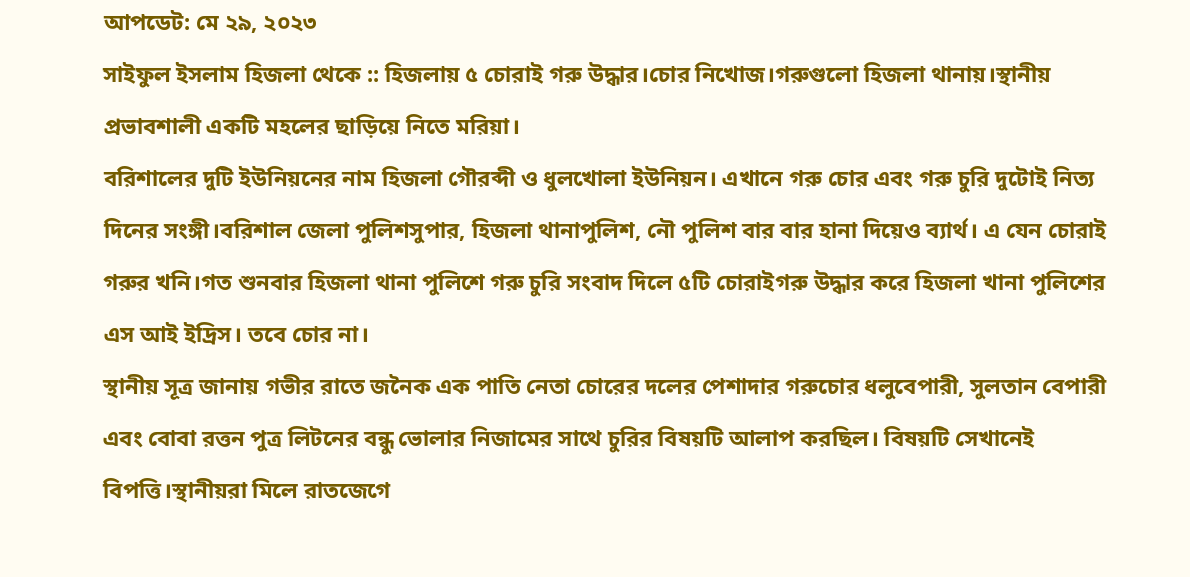আপডেট: মে ২৯, ২০২৩
সাইফুল ইসলাম হিজলা থেকে :: হিজলায় ৫ চোরাই গরু উদ্ধার।চোর নিখোজ।গরুগুলো হিজলা থানায়।স্থানীয় প্রভাবশালী একটি মহলের ছাড়িয়ে নিতে মরিয়া।
বরিশালের দুটি ইউনিয়নের নাম হিজলা গৌরব্দী ও ধুলখোলা ইউনিয়ন। এখানে গরু চোর এবং গরু চুরি দুটোই নিত্য দিনের সংঙ্গী।বরিশাল জেলা পুলিশসুপার, হিজলা থানাপুলিশ, নৌ পুলিশ বার বার হানা দিয়েও ব্যার্থ। এ যেন চোরাই গরুর খনি।গত শুনবার হিজলা থানা পুলিশে গরু চুরি সংবাদ দিলে ৫টি চোরাইগরু উদ্ধার করে হিজলা খানা পুলিশের এস আই ইদ্রিস। তবে চোর না।
স্থানীয় সূত্র জানায় গভীর রাতে জনৈক এক পাতি নেতা চোরের দলের পেশাদার গরুচোর ধলুবেপারী, সুলতান বেপারী এবং বোবা রত্তন পুত্র লিটনের বন্ধু ভোলার নিজামের সাথে চুরির বিষয়টি আলাপ করছিল। বিষয়টি সেখানেই বিপত্তি।স্থানীয়রা মিলে রাতজেগে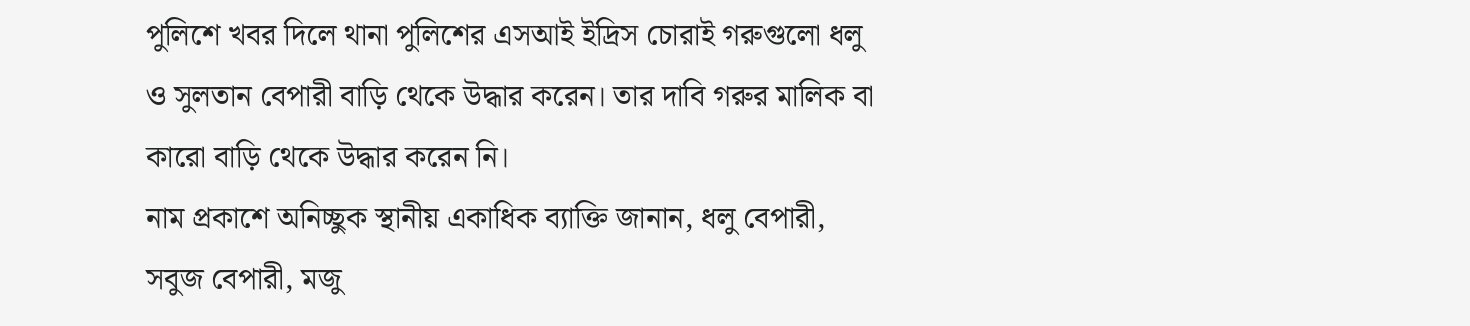পুলিশে খবর দিলে থানা পুলিশের এসআই ইদ্রিস চোরাই গরুগুলো ধলু ও সুলতান বেপারী বাড়ি থেকে উদ্ধার করেন। তার দাবি গরুর মালিক বা কারো বাড়ি থেকে উদ্ধার করেন নি।
নাম প্রকাশে অনিচ্ছুক স্থানীয় একাধিক ব্যাক্তি জানান, ধলু বেপারী, সবুজ বেপারী, মজু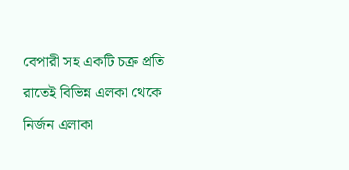বেপারী সহ একটি চক্র প্রতি রাতেই বিভিন্ন এলকা থেকে নির্জন এলাকা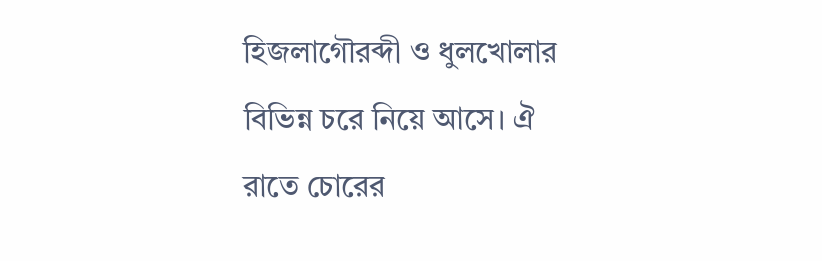হিজলাগৌরব্দী ও ধুলখোলার বিভিন্ন চরে নিয়ে আসে। ঐ রাতে চোরের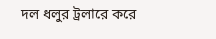দল ধলুর ট্রলারে করে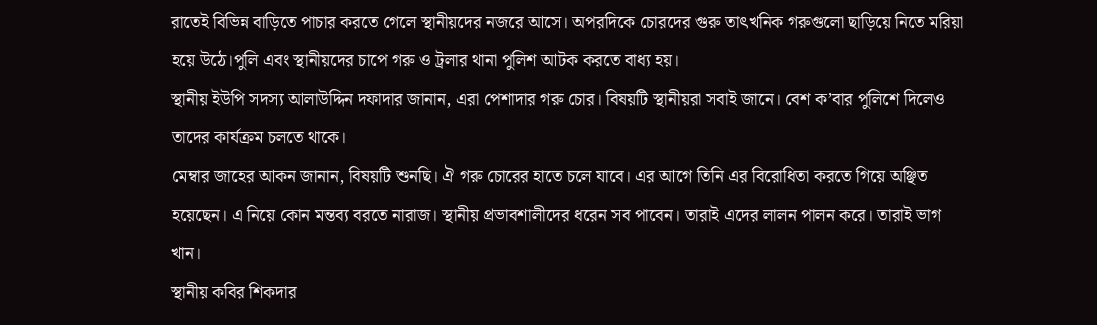রাতেই বিভিন্ন বাড়িতে পাচার করতে গেলে স্থানীয়দের নজরে আসে। অপরদিকে চোরদের গুরু তাৎখনিক গরুগুলো ছাড়িয়ে নিতে মরিয়া হয়ে উঠে।পুলি এবং স্থানীয়দের চাপে গরু ও ট্রলার থানা পুলিশ আটক করতে বাধ্য হয়।
স্থানীয় ইউপি সদস্য আলাউদ্দিন দফাদার জানান, এরা পেশাদার গরু চোর। বিষয়টি স্থানীয়রা সবাই জানে। বেশ ক’বার পুলিশে দিলেও তাদের কার্যক্রম চলতে থাকে।
মেম্বার জাহের আকন জানান, বিষয়টি শুনছি। ঐ গরু চোরের হাতে চলে যাবে। এর আগে তিনি এর বিরোধিতা করতে গিয়ে অঞ্ছিত হয়েছেন। এ নিয়ে কোন মন্তব্য বরতে নারাজ। স্থানীয় প্রভাবশালীদের ধরেন সব পাবেন। তারাই এদের লালন পালন করে। তারাই ভাগ খান।
স্থানীয় কবির শিকদার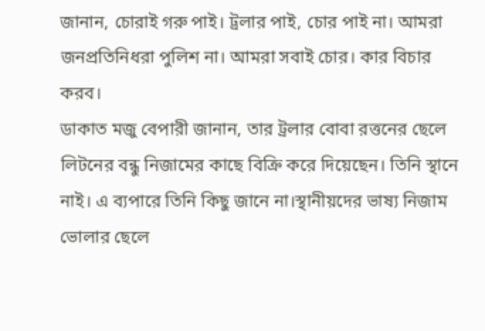জানান, চোরাই গরু পাই। ট্রলার পাই, চোর পাই না। আমরা জনপ্রতিনিধরা পুলিশ না। আমরা সবাই চোর। কার বিচার করব।
ডাকাত মজু বেপারী জানান, তার ট্রলার বোবা রত্তনের ছেলে লিটনের বন্ধু নিজামের কাছে বিক্রি করে দিয়েছেন। তিনি স্থানে নাই। এ ব্যপারে তিনি কিছু জানে না।স্থানীয়দের ভাষ্য নিজাম ভোলার ছেলে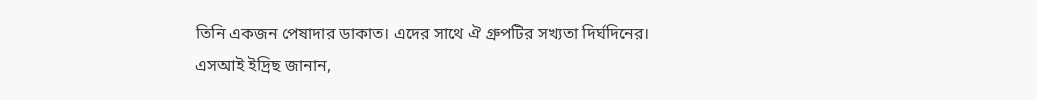তিনি একজন পেষাদার ডাকাত। এদের সাথে ঐ গ্রুপটির সখ্যতা দির্ঘদিনের।
এসআই ইদ্রিছ জানান,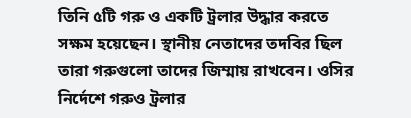তিনি ৫টি গরু ও একটি ট্রলার উদ্ধার করতে সক্ষম হয়েছেন। স্থানীয় নেতাদের তদবির ছিল তারা গরুগুলো তাদের জিম্মায় রাখবেন। ওসির নির্দেশে গরুও ট্রলার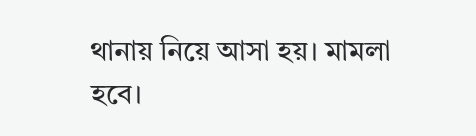থানায় নিয়ে আসা হয়। মামলা হবে।